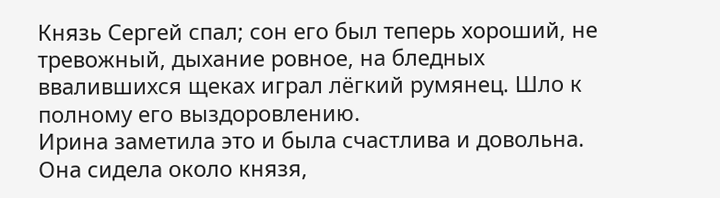Князь Сергей спал; сон его был теперь хороший, не тревожный, дыхание ровное, на бледных ввалившихся щеках играл лёгкий румянец. Шло к полному его выздоровлению.
Ирина заметила это и была счастлива и довольна. Она сидела около князя,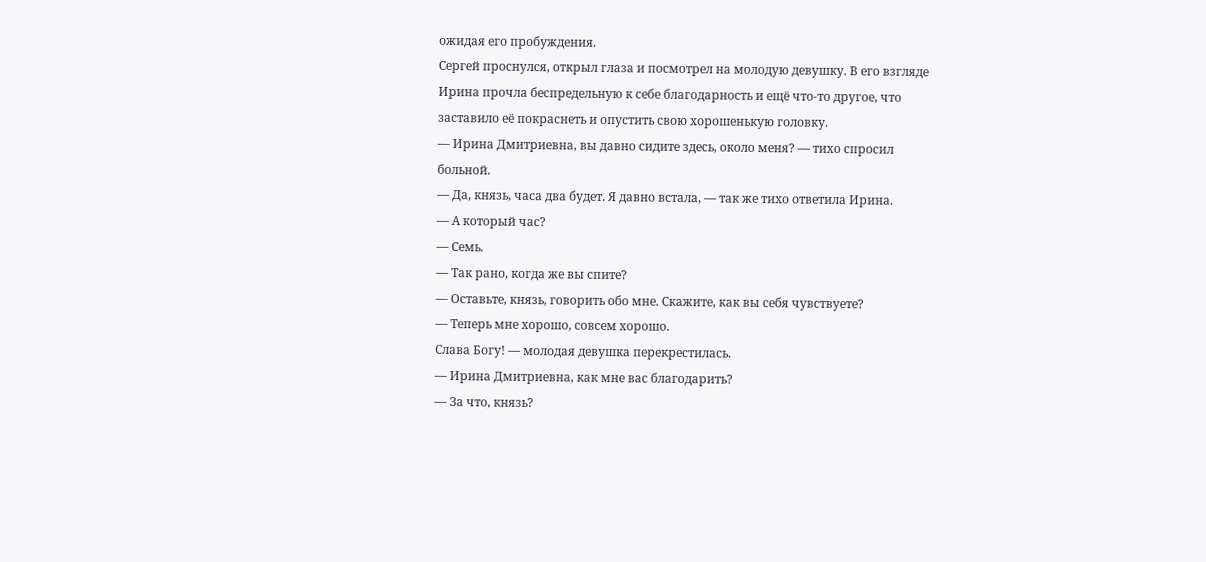ожидая его пробуждения.
Сергей проснулся, открыл глаза и посмотрел на молодую девушку. В его взгляде Ирина прочла беспредельную к себе благодарность и ещё что-то другое, что заставило её покраснеть и опустить свою хорошенькую головку.
— Ирина Дмитриевна, вы давно сидите здесь, около меня? — тихо спросил больной.
— Да, князь, часа два будет. Я давно встала, — так же тихо ответила Ирина.
— А который час?
— Семь.
— Так рано, когда же вы спите?
— Оставьте, князь, говорить обо мне. Скажите, как вы себя чувствуете?
— Теперь мне хорошо, совсем хорошо.
Слава Богу! — молодая девушка перекрестилась.
— Ирина Дмитриевна, как мне вас благодарить?
— За что, князь?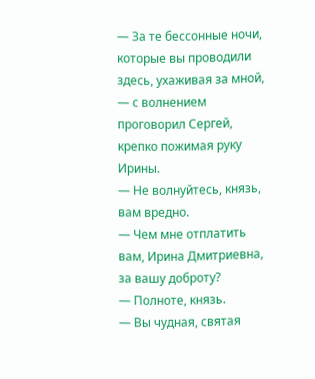— За те бессонные ночи, которые вы проводили здесь, ухаживая за мной, — с волнением проговорил Сергей, крепко пожимая руку Ирины.
— Не волнуйтесь, князь, вам вредно.
— Чем мне отплатить вам, Ирина Дмитриевна, за вашу доброту?
— Полноте, князь.
— Вы чудная, святая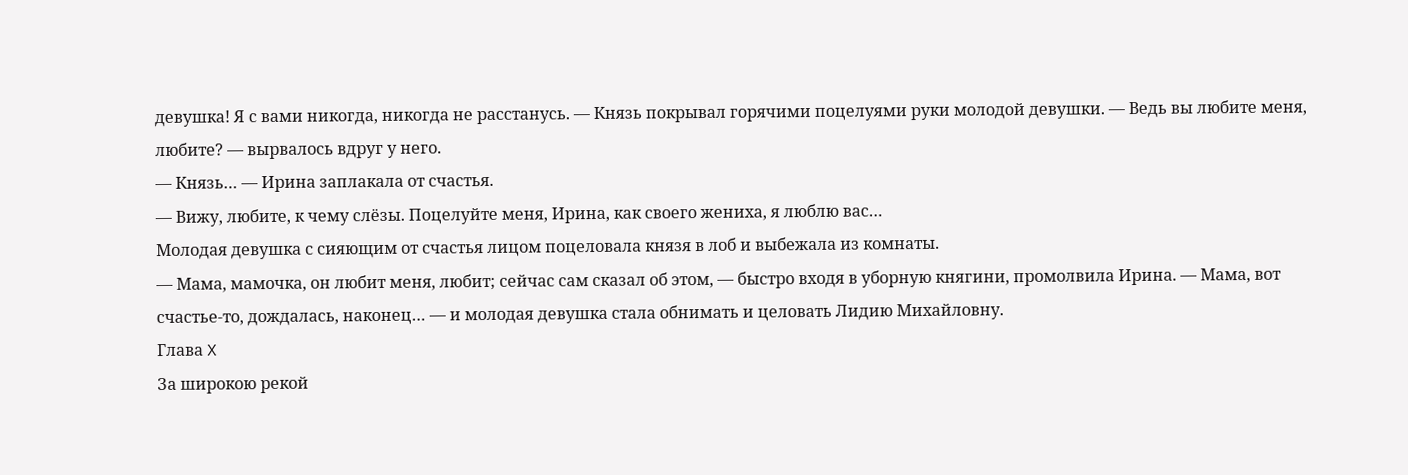девушка! Я с вами никогда, никогда не расстанусь. — Князь покрывал горячими поцелуями руки молодой девушки. — Ведь вы любите меня, любите? — вырвалось вдруг у него.
— Князь… — Ирина заплакала от счастья.
— Вижу, любите, к чему слёзы. Поцелуйте меня, Ирина, как своего жениха, я люблю вас…
Молодая девушка с сияющим от счастья лицом поцеловала князя в лоб и выбежала из комнаты.
— Мама, мамочка, он любит меня, любит; сейчас сам сказал об этом, — быстро входя в уборную княгини, промолвила Ирина. — Мама, вот счастье-то, дождалась, наконец… — и молодая девушка стала обнимать и целовать Лидию Михайловну.
Глава X
За широкою рекой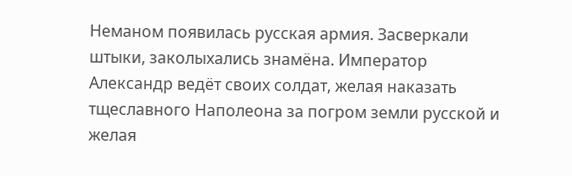Неманом появилась русская армия. Засверкали штыки, заколыхались знамёна. Император Александр ведёт своих солдат, желая наказать тщеславного Наполеона за погром земли русской и желая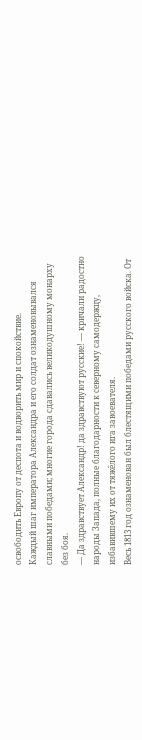освободить Европу от деспота и водворить мир и спокойствие.
Каждый шаг императора Александра и его солдат ознаменовывался славными победами; многие города сдавались великодушному монарху без боя.
— Да здравствует Александр! да здравствуют русские! — кричали радостно народы Запада, полные благодарности к северному самодержцу, избавившему их от тяжёлого ига завоевателя.
Весь 1813 год ознаменован был блестящими победами русского войска. От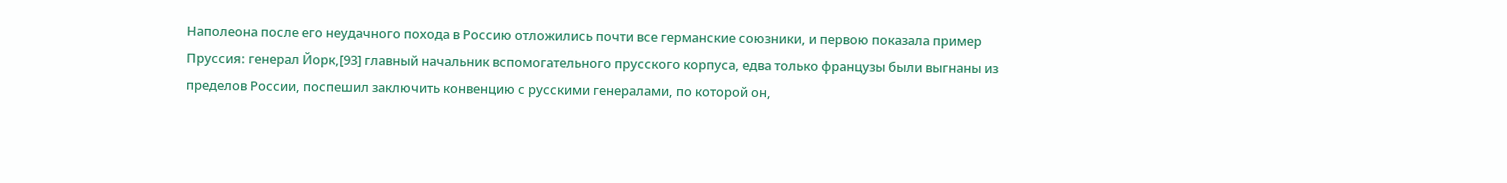Наполеона после его неудачного похода в Россию отложились почти все германские союзники, и первою показала пример Пруссия: генерал Йорк,[93] главный начальник вспомогательного прусского корпуса, едва только французы были выгнаны из пределов России, поспешил заключить конвенцию с русскими генералами, по которой он,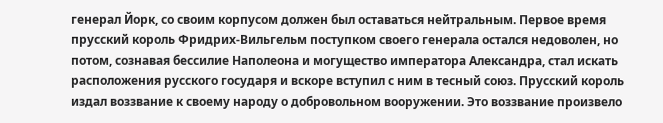генерал Йорк, со своим корпусом должен был оставаться нейтральным. Первое время прусский король Фридрих-Вильгельм поступком своего генерала остался недоволен, но потом, сознавая бессилие Наполеона и могущество императора Александра, стал искать расположения русского государя и вскоре вступил с ним в тесный союз. Прусский король издал воззвание к своему народу о добровольном вооружении. Это воззвание произвело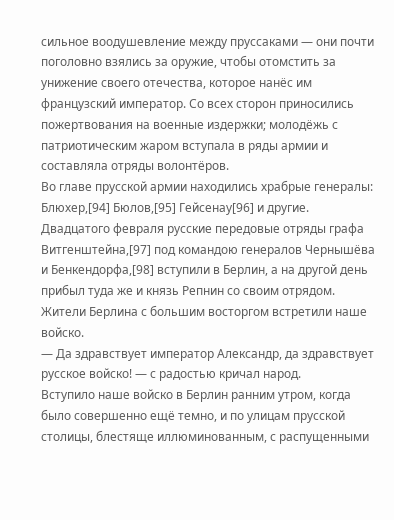сильное воодушевление между пруссаками — они почти поголовно взялись за оружие, чтобы отомстить за унижение своего отечества, которое нанёс им французский император. Со всех сторон приносились пожертвования на военные издержки; молодёжь с патриотическим жаром вступала в ряды армии и составляла отряды волонтёров.
Во главе прусской армии находились храбрые генералы: Блюхер,[94] Бюлов,[95] Гейсенау[96] и другие. Двадцатого февраля русские передовые отряды графа Витгенштейна,[97] под командою генералов Чернышёва и Бенкендорфа,[98] вступили в Берлин, а на другой день прибыл туда же и князь Репнин со своим отрядом. Жители Берлина с большим восторгом встретили наше войско.
— Да здравствует император Александр, да здравствует русское войско! — с радостью кричал народ.
Вступило наше войско в Берлин ранним утром, когда было совершенно ещё темно, и по улицам прусской столицы, блестяще иллюминованным, с распущенными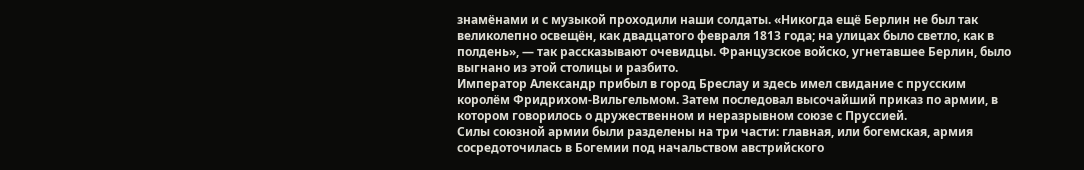знамёнами и с музыкой проходили наши солдаты. «Никогда ещё Берлин не был так великолепно освещён, как двадцатого февраля 1813 года; на улицах было светло, как в полдень», — так рассказывают очевидцы. Французское войско, угнетавшее Берлин, было выгнано из этой столицы и разбито.
Император Александр прибыл в город Бреслау и здесь имел свидание с прусским королём Фридрихом-Вильгельмом. Затем последовал высочайший приказ по армии, в котором говорилось о дружественном и неразрывном союзе с Пруссией.
Силы союзной армии были разделены на три части: главная, или богемская, армия сосредоточилась в Богемии под начальством австрийского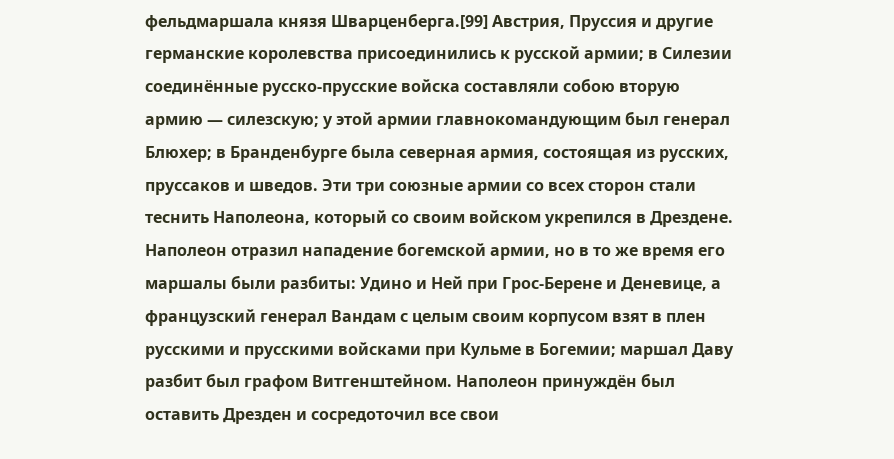фельдмаршала князя Шварценберга.[99] Австрия, Пруссия и другие германские королевства присоединились к русской армии; в Силезии соединённые русско-прусские войска составляли собою вторую армию — силезскую; у этой армии главнокомандующим был генерал Блюхер; в Бранденбурге была северная армия, состоящая из русских, пруссаков и шведов. Эти три союзные армии со всех сторон стали теснить Наполеона, который со своим войском укрепился в Дрездене. Наполеон отразил нападение богемской армии, но в то же время его маршалы были разбиты: Удино и Ней при Грос-Берене и Деневице, а французский генерал Вандам с целым своим корпусом взят в плен русскими и прусскими войсками при Кульме в Богемии; маршал Даву разбит был графом Витгенштейном. Наполеон принуждён был оставить Дрезден и сосредоточил все свои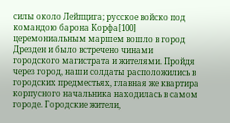силы около Лейпцига; русское войско под командою барона Корфа[100] церемониальным маршем вошло в город Дрезден и было встречено чинами городского магистрата и жителями. Пройдя через город, наши солдаты расположились в городских предместьях, главная же квартира корпусного начальника находилась в самом городе. Городские жители,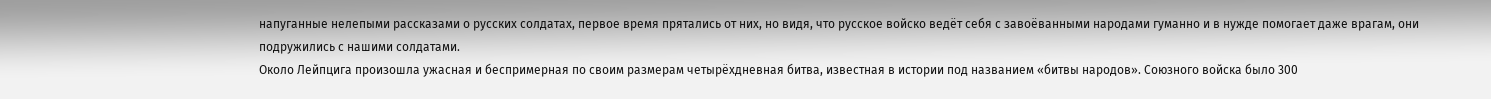напуганные нелепыми рассказами о русских солдатах, первое время прятались от них, но видя, что русское войско ведёт себя с завоёванными народами гуманно и в нужде помогает даже врагам, они подружились с нашими солдатами.
Около Лейпцига произошла ужасная и беспримерная по своим размерам четырёхдневная битва, известная в истории под названием «битвы народов». Союзного войска было 300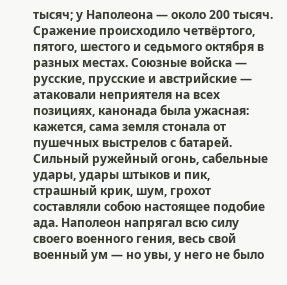тысяч; у Наполеона — около 200 тысяч. Сражение происходило четвёртого, пятого, шестого и седьмого октября в разных местах. Союзные войска — русские, прусские и австрийские — атаковали неприятеля на всех позициях, канонада была ужасная: кажется, сама земля стонала от пушечных выстрелов с батарей. Сильный ружейный огонь, сабельные удары, удары штыков и пик, страшный крик, шум, грохот составляли собою настоящее подобие ада. Наполеон напрягал всю силу своего военного гения, весь свой военный ум — но увы, у него не было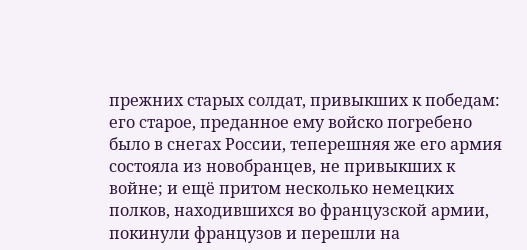прежних старых солдат, привыкших к победам: его старое, преданное ему войско погребено было в снегах России, теперешняя же его армия состояла из новобранцев, не привыкших к войне; и ещё притом несколько немецких полков, находившихся во французской армии, покинули французов и перешли на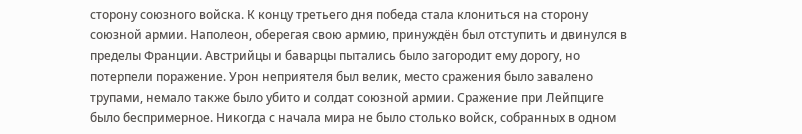сторону союзного войска. К концу третьего дня победа стала клониться на сторону союзной армии. Наполеон, оберегая свою армию, принуждён был отступить и двинулся в пределы Франции. Австрийцы и баварцы пытались было загородит ему дорогу, но потерпели поражение. Урон неприятеля был велик, место сражения было завалено трупами, немало также было убито и солдат союзной армии. Сражение при Лейпциге было беспримерное. Никогда с начала мира не было столько войск, собранных в одном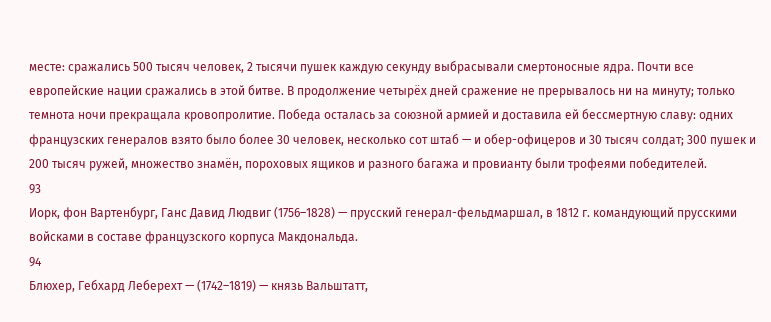месте: сражались 500 тысяч человек, 2 тысячи пушек каждую секунду выбрасывали смертоносные ядра. Почти все европейские нации сражались в этой битве. В продолжение четырёх дней сражение не прерывалось ни на минуту; только темнота ночи прекращала кровопролитие. Победа осталась за союзной армией и доставила ей бессмертную славу: одних французских генералов взято было более 30 человек, несколько сот штаб — и обер-офицеров и 30 тысяч солдат; 300 пушек и 200 тысяч ружей, множество знамён, пороховых ящиков и разного багажа и провианту были трофеями победителей.
93
Иорк, фон Вартенбург, Ганс Давид Людвиг (1756–1828) — прусский генерал-фельдмаршал, в 1812 г. командующий прусскими войсками в составе французского корпуса Макдональда.
94
Блюхер, Гебхард Леберехт — (1742–1819) — князь Вальштатт,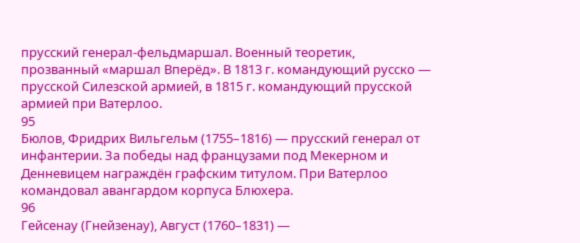прусский генерал-фельдмаршал. Военный теоретик, прозванный «маршал Вперёд». В 1813 г. командующий русско — прусской Силезской армией, в 1815 г. командующий прусской армией при Ватерлоо.
95
Бюлов, Фридрих Вильгельм (1755–1816) — прусский генерал от инфантерии. За победы над французами под Мекерном и Денневицем награждён графским титулом. При Ватерлоо командовал авангардом корпуса Блюхера.
96
Гейсенау (Гнейзенау), Август (1760–1831) —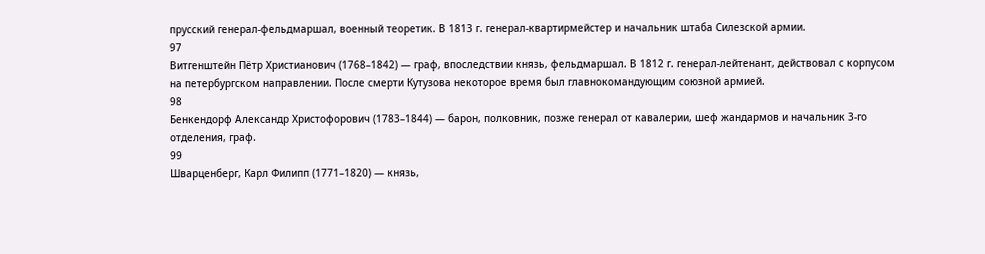прусский генерал-фельдмаршал, военный теоретик. В 1813 г. генерал-квартирмейстер и начальник штаба Силезской армии.
97
Витгенштейн Пётр Христианович (1768–1842) — граф, впоследствии князь, фельдмаршал. В 1812 г. генерал-лейтенант, действовал с корпусом на петербургском направлении. После смерти Кутузова некоторое время был главнокомандующим союзной армией.
98
Бенкендорф Александр Христофорович (1783–1844) — барон, полковник, позже генерал от кавалерии, шеф жандармов и начальник 3-го отделения, граф.
99
Шварценберг, Карл Филипп (1771–1820) — князь,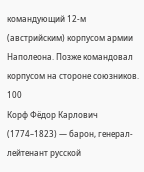командующий 12-м (австрийским) корпусом армии Наполеона. Позже командовал корпусом на стороне союзников.
100
Корф Фёдор Карлович (1774–1823) — барон, генерал-лейтенант русской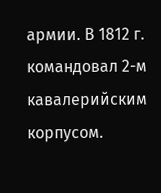армии. В 1812 г. командовал 2-м кавалерийским корпусом.